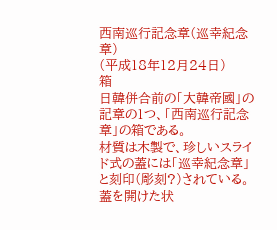西南巡行記念章(巡幸紀念章)
(平成18年12月24日)
箱
日韓併合前の「大韓帝國」の記章の1つ、「西南巡行記念章」の箱である。
材質は木製で、珍しいスライド式の蓋には「巡幸紀念章」と刻印(彫刻?)されている。
蓋を開けた状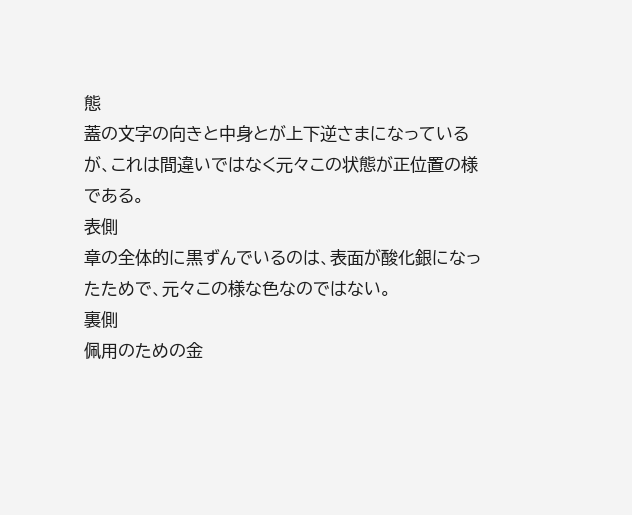態
蓋の文字の向きと中身とが上下逆さまになっているが、これは間違いではなく元々この状態が正位置の様である。
表側
章の全体的に黒ずんでいるのは、表面が酸化銀になったためで、元々この様な色なのではない。
裏側
佩用のための金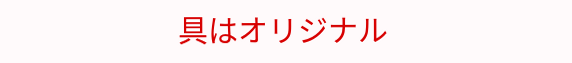具はオリジナル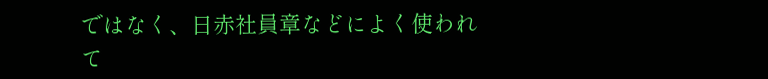ではなく、日赤社員章などによく使われて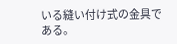いる縫い付け式の金具である。